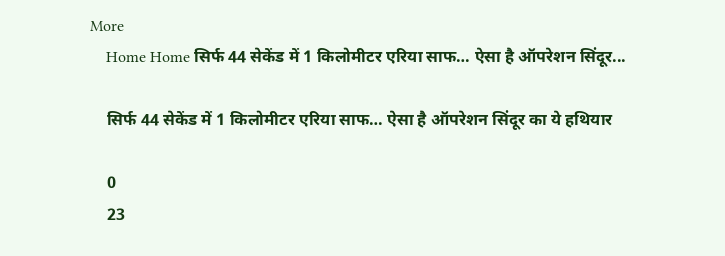More
    Home Home सिर्फ 44 सेकेंड में 1 किलोमीटर एरिया साफ… ऐसा है ऑपरेशन सिंदूर...

    सिर्फ 44 सेकेंड में 1 किलोमीटर एरिया साफ… ऐसा है ऑपरेशन सिंदूर का ये हथियार

    0
    23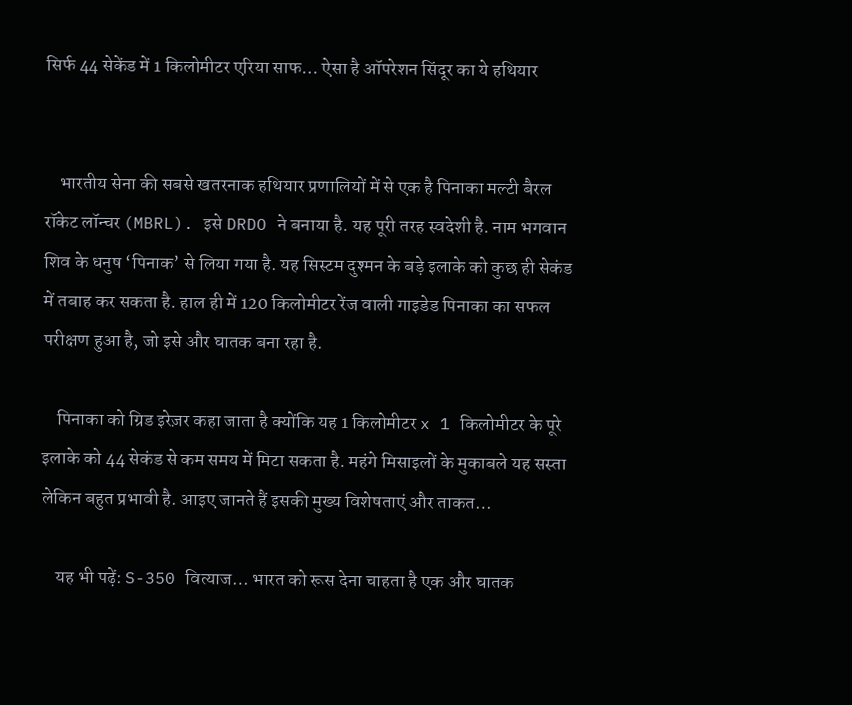सिर्फ 44 सेकेंड में 1 किलोमीटर एरिया साफ… ऐसा है ऑपरेशन सिंदूर का ये हथियार


    भारतीय सेना की सबसे खतरनाक हथियार प्रणालियों में से एक है पिनाका मल्टी बैरल रॉकेट लॉन्चर (MBRL). इसे DRDO ने बनाया है. यह पूरी तरह स्वदेशी है. नाम भगवान शिव के धनुष ‘पिनाक’ से लिया गया है. यह सिस्टम दुश्मन के बड़े इलाके को कुछ ही सेकंड में तबाह कर सकता है. हाल ही में 120 किलोमीटर रेंज वाली गाइडेड पिनाका का सफल परीक्षण हुआ है, जो इसे और घातक बना रहा है.

    पिनाका को ग्रिड इरेज़र कहा जाता है क्योंकि यह 1 किलोमीटर x 1 किलोमीटर के पूरे इलाके को 44 सेकंड से कम समय में मिटा सकता है. महंगे मिसाइलों के मुकाबले यह सस्ता लेकिन बहुत प्रभावी है. आइए जानते हैं इसकी मुख्य विशेषताएं और ताकत…

    यह भी पढ़ें: S-350 वित्याज… भारत को रूस देना चाहता है एक और घातक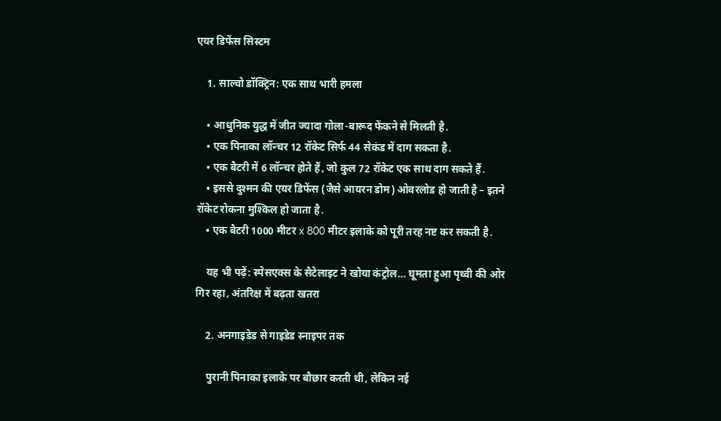एयर डिफेंस सिस्टम

    1. साल्वो डॉक्ट्रिन: एक साथ भारी हमला

    • आधुनिक युद्ध में जीत ज्यादा गोला-बारूद फेंकने से मिलती है.
    • एक पिनाका लॉन्चर 12 रॉकेट सिर्फ 44 सेकंड में दाग सकता है.
    • एक बैटरी में 6 लॉन्चर होते हैं, जो कुल 72 रॉकेट एक साथ दाग सकते हैं.
    • इससे दुश्मन की एयर डिफेंस (जैसे आयरन डोम) ओवरलोड हो जाती है – इतने रॉकेट रोकना मुश्किल हो जाता है.
    • एक बैटरी 1000 मीटर x 800 मीटर इलाके को पूरी तरह नष्ट कर सकती है.

    यह भी पढ़ें: स्पेसएक्स के सैटेलाइट ने खोया कंट्रोल… घूमता हुआ पृथ्वी की ओर गिर रहा, अंतरिक्ष में बढ़ता खतरा

    2. अनगाइडेड से गाइडेड स्नाइपर तक

    पुरानी पिनाका इलाके पर बौछार करती थी, लेकिन नई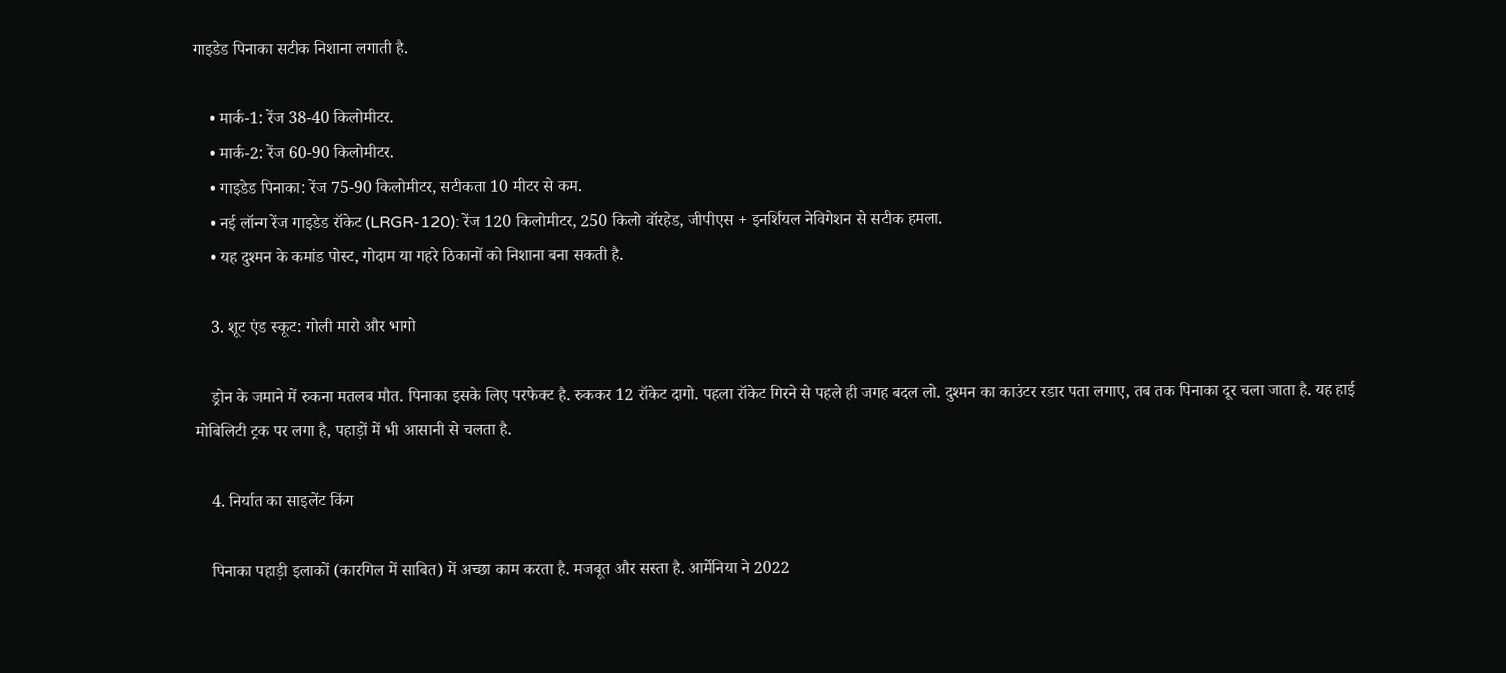गाइडेड पिनाका सटीक निशाना लगाती है.

    • मार्क-1: रेंज 38-40 किलोमीटर.
    • मार्क-2: रेंज 60-90 किलोमीटर.
    • गाइडेड पिनाका: रेंज 75-90 किलोमीटर, सटीकता 10 मीटर से कम.
    • नई लॉन्ग रेंज गाइडेड रॉकेट (LRGR-120): रेंज 120 किलोमीटर, 250 किलो वॉरहेड, जीपीएस + इनर्शियल नेविगेशन से सटीक हमला.
    • यह दुश्मन के कमांड पोस्ट, गोदाम या गहरे ठिकानों को निशाना बना सकती है.

    3. शूट एंड स्कूट: गोली मारो और भागो

    ड्रोन के जमाने में रुकना मतलब मौत. पिनाका इसके लिए परफेक्ट है. रुककर 12 रॉकेट दागो. पहला रॉकेट गिरने से पहले ही जगह बदल लो. दुश्मन का काउंटर रडार पता लगाए, तब तक पिनाका दूर चला जाता है. यह हाई मोबिलिटी ट्रक पर लगा है, पहाड़ों में भी आसानी से चलता है.

    4. निर्यात का साइलेंट किंग

    पिनाका पहाड़ी इलाकों (कारगिल में साबित) में अच्छा काम करता है. मजबूत और सस्ता है. आर्मेनिया ने 2022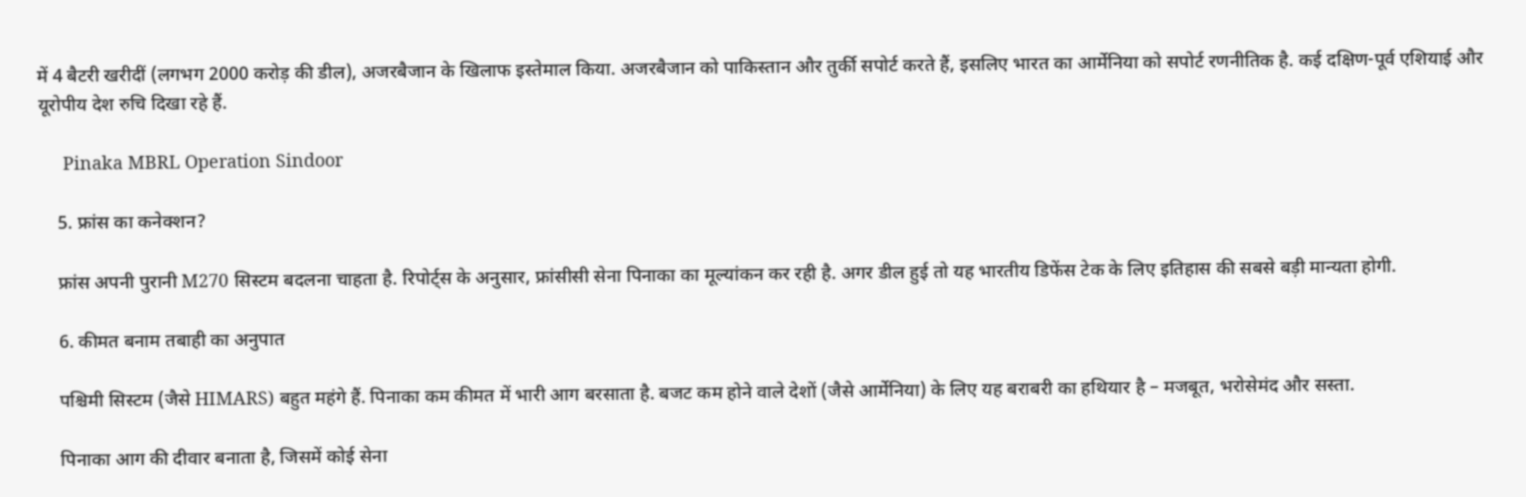में 4 बैटरी खरीदीं (लगभग 2000 करोड़ की डील), अजरबैजान के खिलाफ इस्तेमाल किया. अजरबैजान को पाकिस्तान और तुर्की सपोर्ट करते हैं, इसलिए भारत का आर्मेनिया को सपोर्ट रणनीतिक है. कई दक्षिण-पूर्व एशियाई और यूरोपीय देश रुचि दिखा रहे हैं.

     Pinaka MBRL Operation Sindoor

    5. फ्रांस का कनेक्शन?

    फ्रांस अपनी पुरानी M270 सिस्टम बदलना चाहता है. रिपोर्ट्स के अनुसार, फ्रांसीसी सेना पिनाका का मूल्यांकन कर रही है. अगर डील हुई तो यह भारतीय डिफेंस टेक के लिए इतिहास की सबसे बड़ी मान्यता होगी.

    6. कीमत बनाम तबाही का अनुपात

    पश्चिमी सिस्टम (जैसे HIMARS) बहुत महंगे हैं. पिनाका कम कीमत में भारी आग बरसाता है. बजट कम होने वाले देशों (जैसे आर्मेनिया) के लिए यह बराबरी का हथियार है – मजबूत, भरोसेमंद और सस्ता.

    पिनाका आग की दीवार बनाता है, जिसमें कोई सेना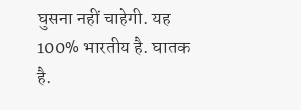घुसना नहीं चाहेगी. यह 100% भारतीय है. घातक है.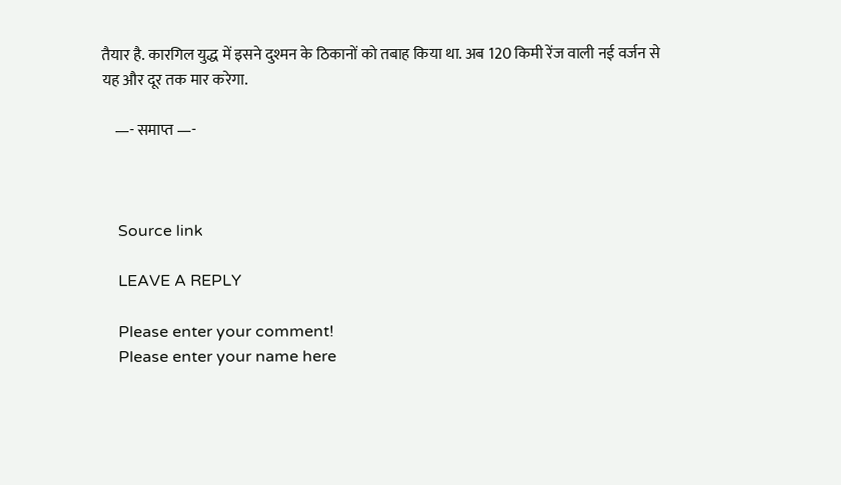तैयार है. कारगिल युद्ध में इसने दुश्मन के ठिकानों को तबाह किया था. अब 120 किमी रेंज वाली नई वर्जन से यह और दूर तक मार करेगा.

    —- समाप्त —-



    Source link

    LEAVE A REPLY

    Please enter your comment!
    Please enter your name here